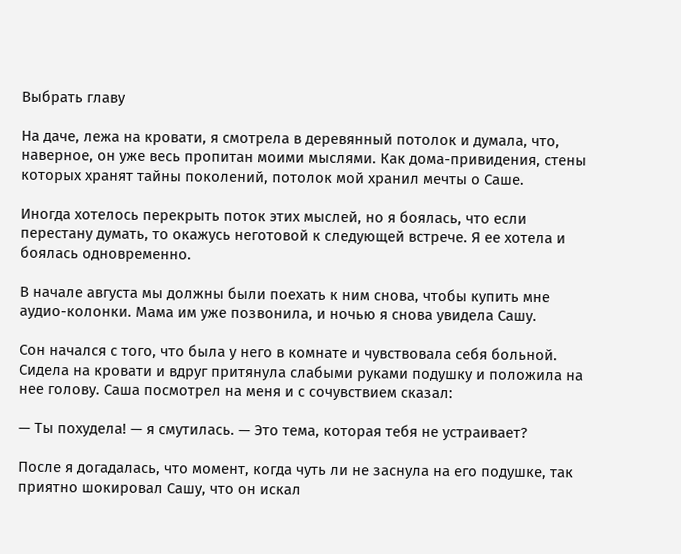Выбрать главу

На даче, лежа на кровати, я смотрела в деревянный потолок и думала, что, наверное, он уже весь пропитан моими мыслями. Как дома-привидения, стены которых хранят тайны поколений, потолок мой хранил мечты о Саше.

Иногда хотелось перекрыть поток этих мыслей, но я боялась, что если перестану думать, то окажусь неготовой к следующей встрече. Я ее хотела и боялась одновременно.

В начале августа мы должны были поехать к ним снова, чтобы купить мне аудио-колонки. Мама им уже позвонила, и ночью я снова увидела Сашу.

Сон начался с того, что была у него в комнате и чувствовала себя больной. Сидела на кровати и вдруг притянула слабыми руками подушку и положила на нее голову. Саша посмотрел на меня и с сочувствием сказал:

— Ты похудела! — я смутилась. — Это тема, которая тебя не устраивает?

После я догадалась, что момент, когда чуть ли не заснула на его подушке, так приятно шокировал Сашу, что он искал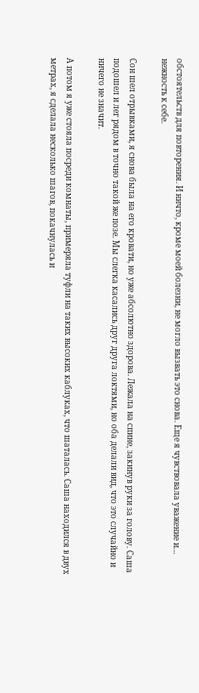обстоятельств для повторения. И ничто, кроме моей болезни, не могло вызвать это снова. Еще я чувствовала уважение и… нежность к себе.

Сон шел отрывками, я снова была на его кровати, но уже абсолютно здорова. Лежала на спине, закинув руки за голову. Саша подошел и лег рядом в точно такой же позе. Мы слегка касались друг друга локтями, но оба делали вид, что это случайно и ничего не значит.

А потом я уже стояла посреди комнаты, примеряла туфли на таких высоких каблуках, что шаталась. Саша находился в двух метрах, я сделала несколько шагов, покачнулась и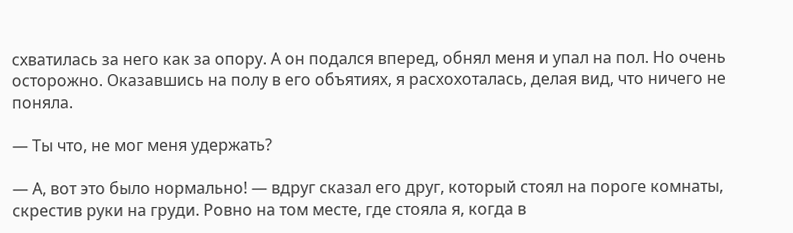схватилась за него как за опору. А он подался вперед, обнял меня и упал на пол. Но очень осторожно. Оказавшись на полу в его объятиях, я расхохоталась, делая вид, что ничего не поняла.

— Ты что, не мог меня удержать?

— А, вот это было нормально! — вдруг сказал его друг, который стоял на пороге комнаты, скрестив руки на груди. Ровно на том месте, где стояла я, когда в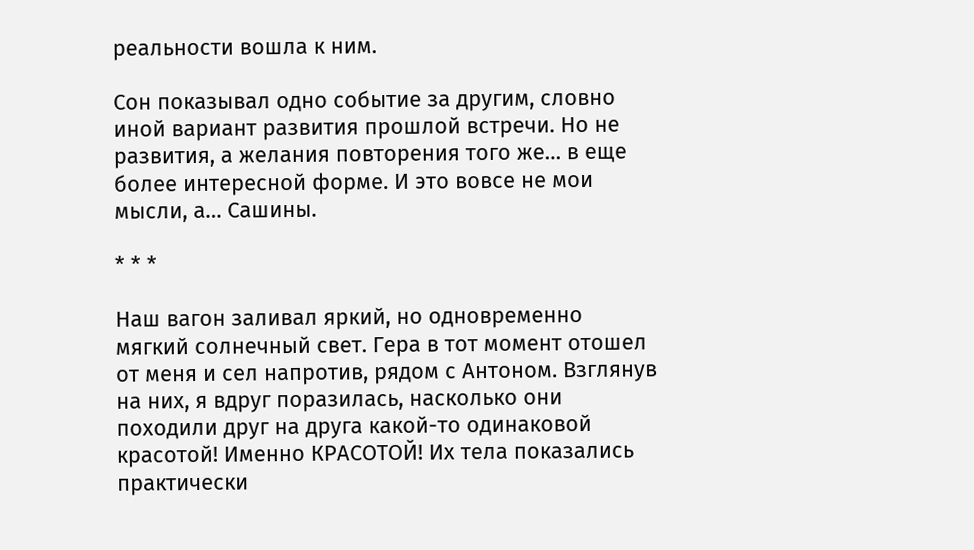реальности вошла к ним.

Сон показывал одно событие за другим, словно иной вариант развития прошлой встречи. Но не развития, а желания повторения того же… в еще более интересной форме. И это вовсе не мои мысли, а… Сашины.

* * *

Наш вагон заливал яркий, но одновременно мягкий солнечный свет. Гера в тот момент отошел от меня и сел напротив, рядом с Антоном. Взглянув на них, я вдруг поразилась, насколько они походили друг на друга какой-то одинаковой красотой! Именно КРАСОТОЙ! Их тела показались практически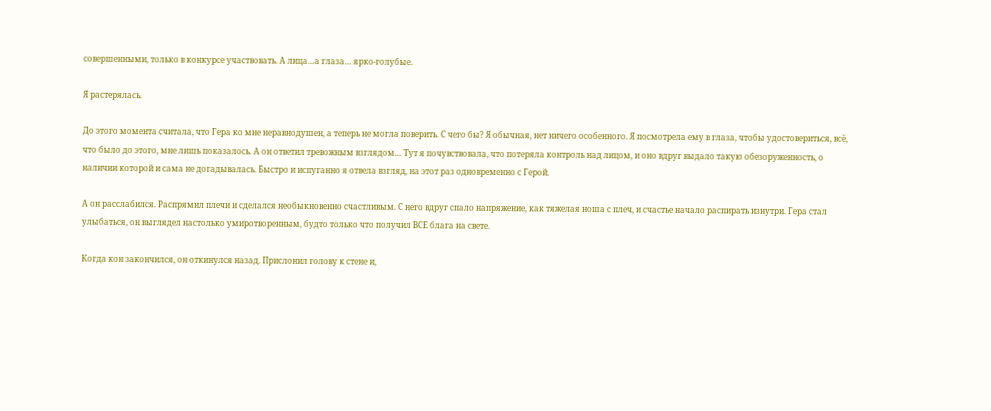совершенными, только в конкурсе участвовать. А лица…а глаза… ярко-голубые.

Я растерялась.

До этого момента считала, что Гера ко мне неравнодушен, а теперь не могла поверить. С чего бы? Я обычная, нет ничего особенного. Я посмотрела ему в глаза, чтобы удостовериться, всё, что было до этого, мне лишь показалось. А он ответил тревожным взглядом… Тут я почувствовала, что потеряла контроль над лицом, и оно вдруг выдало такую обезоруженность, о наличии которой и сама не догадывалась. Быстро и испуганно я отвела взгляд, на этот раз одновременно с Герой.

А он расслабился. Распрямил плечи и сделался необыкновенно счастливым. С него вдруг спало напряжение, как тяжелая ноша с плеч, и счастье начало распирать изнутри. Гера стал улыбаться, он выглядел настолько умиротворенным, будто только что получил ВСЕ блага на свете.

Когда кон закончился, он откинулся назад. Прислонил голову к стене и,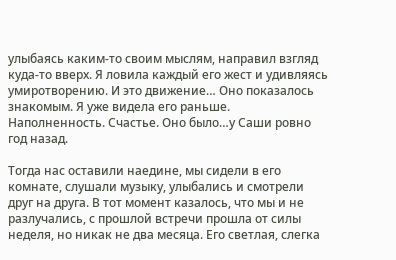улыбаясь каким-то своим мыслям, направил взгляд куда-то вверх. Я ловила каждый его жест и удивляясь умиротворению. И это движение… Оно показалось знакомым. Я уже видела его раньше. Наполненность. Счастье. Оно было…у Саши ровно год назад.

Тогда нас оставили наедине, мы сидели в его комнате, слушали музыку, улыбались и смотрели друг на друга. В тот момент казалось, что мы и не разлучались, с прошлой встречи прошла от силы неделя, но никак не два месяца. Его светлая, слегка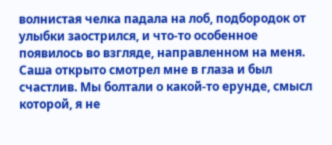волнистая челка падала на лоб, подбородок от улыбки заострился, и что-то особенное появилось во взгляде, направленном на меня. Саша открыто смотрел мне в глаза и был счастлив. Мы болтали о какой-то ерунде, смысл которой, я не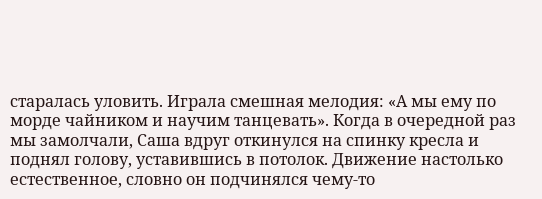старалась уловить. Играла смешная мелодия: «А мы ему по морде чайником и научим танцевать». Когда в очередной раз мы замолчали, Саша вдруг откинулся на спинку кресла и поднял голову, уставившись в потолок. Движение настолько естественное, словно он подчинялся чему-то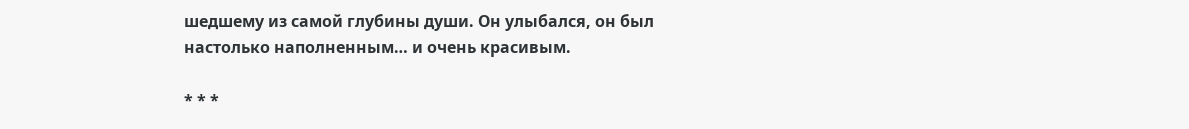шедшему из самой глубины души. Он улыбался, он был настолько наполненным… и очень красивым.

* * *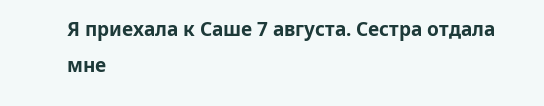Я приехала к Саше 7 августа. Сестра отдала мне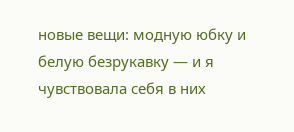новые вещи: модную юбку и белую безрукавку — и я чувствовала себя в них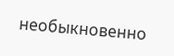необыкновенно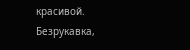красивой. Безрукавка,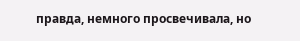правда, немного просвечивала, но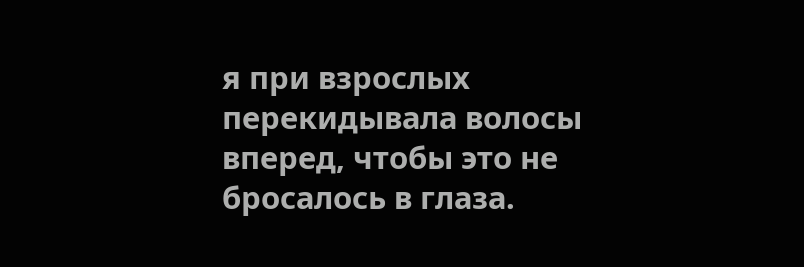я при взрослых перекидывала волосы вперед, чтобы это не бросалось в глаза.